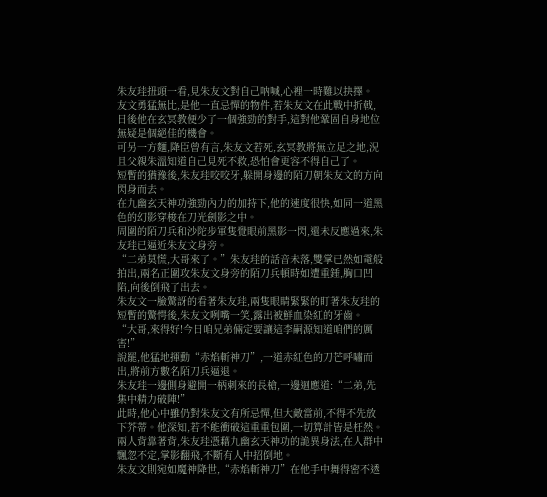朱友珪扭頭一看,見朱友文對自己呐喊,心裡一時難以抉擇。
友文勇猛無比,是他一直忌憚的物件,若朱友文在此戰中折戟,日後他在玄冥教便少了一個強勁的對手,這對他鞏固自身地位無疑是個絕佳的機會。
可另一方麵,降臣曾有言,朱友文若死,玄冥教將無立足之地,況且父親朱溫知道自己見死不救,恐怕會更容不得自己了。
短暫的猶豫後,朱友珪咬咬牙,躲開身邊的陌刀朝朱友文的方向閃身而去。
在九幽玄天神功強勁內力的加持下,他的速度很快,如同一道黑色的幻影穿梭在刀光劍影之中。
周圍的陌刀兵和沙陀步軍隻覺眼前黑影一閃,還未反應過來,朱友珪已逼近朱友文身旁。
“二弟莫慌,大哥來了。”朱友珪的話音未落,雙掌已然如電般拍出,兩名正圍攻朱友文身旁的陌刀兵頓時如遭重錘,胸口凹陷,向後倒飛了出去。
朱友文一臉驚訝的看著朱友珪,兩隻眼睛緊緊的盯著朱友珪的短暫的驚愕後,朱友文咧嘴一笑,露出被鮮血染紅的牙齒。
“大哥,來得好!今日咱兄弟倆定要讓這李嗣源知道咱們的厲害!”
說罷,他猛地揮動“赤焰斬神刀”,一道赤紅色的刀芒呼嘯而出,將前方數名陌刀兵逼退。
朱友珪一邊側身避開一柄刺來的長槍,一邊迴應道:“二弟,先集中精力破陣!”
此時,他心中雖仍對朱友文有所忌憚,但大敵當前,不得不先放下芥蒂。他深知,若不能衝破這重重包圍,一切算計皆是枉然。
兩人背靠著背,朱友珪憑藉九幽玄天神功的詭異身法,在人群中飄忽不定,掌影翻飛,不斷有人中招倒地。
朱友文則宛如魔神降世,“赤焰斬神刀”在他手中舞得密不透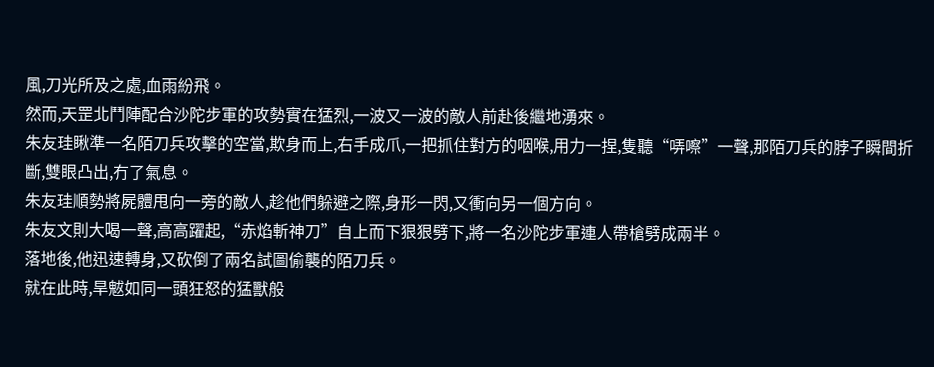風,刀光所及之處,血雨紛飛。
然而,天罡北鬥陣配合沙陀步軍的攻勢實在猛烈,一波又一波的敵人前赴後繼地湧來。
朱友珪瞅準一名陌刀兵攻擊的空當,欺身而上,右手成爪,一把抓住對方的咽喉,用力一捏,隻聽“哢嚓”一聲,那陌刀兵的脖子瞬間折斷,雙眼凸出,冇了氣息。
朱友珪順勢將屍體甩向一旁的敵人,趁他們躲避之際,身形一閃,又衝向另一個方向。
朱友文則大喝一聲,高高躍起,“赤焰斬神刀”自上而下狠狠劈下,將一名沙陀步軍連人帶槍劈成兩半。
落地後,他迅速轉身,又砍倒了兩名試圖偷襲的陌刀兵。
就在此時,旱魃如同一頭狂怒的猛獸般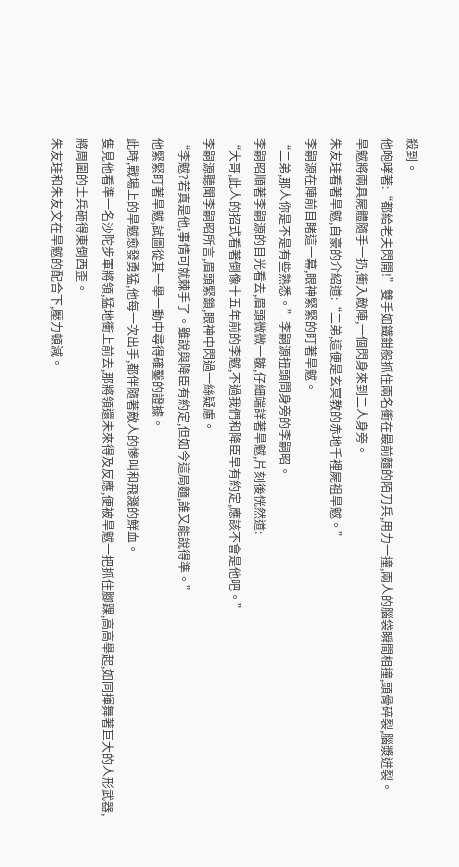殺到。
他咆哮著:“都給老夫閃開!”雙手如鐵鉗般抓住兩名衝在最前麵的陌刀兵,用力一撞,兩人的腦袋瞬間相撞,頭骨碎裂,腦漿迸裂。
旱魃將兩具屍體隨手一扔,衝入敵陣,一個閃身來到二人身旁。
朱友珪看著旱魃,自豪的介紹道:“二弟,這便是玄冥教的赤地千裡屍祖旱魃。”
李嗣源在陣前目睹這一幕,眼神緊緊的盯著旱魃。
“二弟,那人你是不是有些熟悉。”李嗣源扭頭問身旁的李嗣昭。
李嗣昭順著李嗣源的目光看去,眉頭微微一皺,仔細端詳著旱魃,片刻後恍然道:
“大哥,此人的招式看著倒像十五年前的李魃,不過我們和降臣早有約定,應該不會是他吧。”
李嗣源聽聞李嗣昭所言,眉頭緊鎖,眼神中閃過一絲疑慮。
“李魃?若真是他,事情可就棘手了。雖說與降臣有約定,但如今這局麵,誰又能說得準。”
他緊緊盯著旱魃,試圖從其一舉一動中尋得確鑿的證據。
此時,戰場上的旱魃愈發勇猛,他每一次出手,都伴隨著敵人的慘叫和飛濺的鮮血。
隻見他看準一名沙陀步軍將領,猛地衝上前去,那將領還未來得及反應,便被旱魃一把抓住腳踝,高高舉起,如同揮舞著巨大的人形武器,將周圍的士兵砸得東倒西歪。
朱友珪和朱友文在旱魃的配合下,壓力頓減。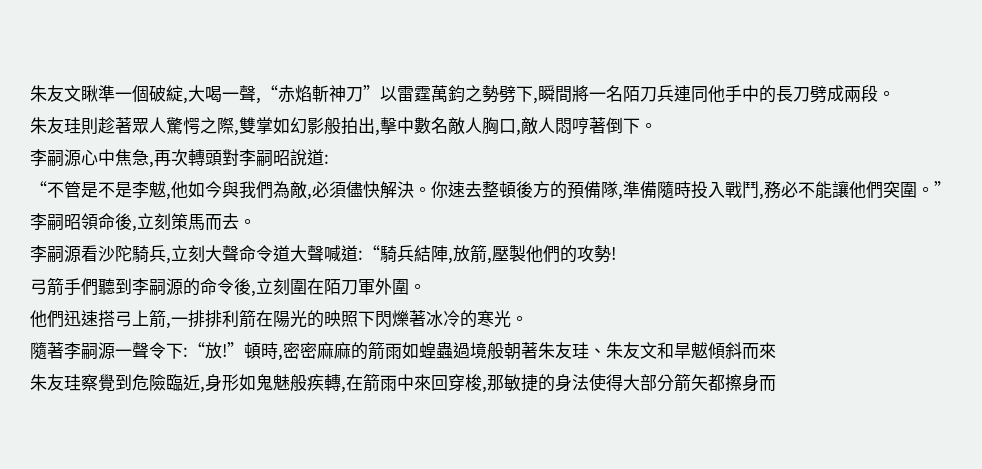朱友文瞅準一個破綻,大喝一聲,“赤焰斬神刀”以雷霆萬鈞之勢劈下,瞬間將一名陌刀兵連同他手中的長刀劈成兩段。
朱友珪則趁著眾人驚愕之際,雙掌如幻影般拍出,擊中數名敵人胸口,敵人悶哼著倒下。
李嗣源心中焦急,再次轉頭對李嗣昭說道:
“不管是不是李魃,他如今與我們為敵,必須儘快解決。你速去整頓後方的預備隊,準備隨時投入戰鬥,務必不能讓他們突圍。”
李嗣昭領命後,立刻策馬而去。
李嗣源看沙陀騎兵,立刻大聲命令道大聲喊道:“騎兵結陣,放箭,壓製他們的攻勢!
弓箭手們聽到李嗣源的命令後,立刻圍在陌刀軍外圍。
他們迅速搭弓上箭,一排排利箭在陽光的映照下閃爍著冰冷的寒光。
隨著李嗣源一聲令下:“放!”頓時,密密麻麻的箭雨如蝗蟲過境般朝著朱友珪、朱友文和旱魃傾斜而來
朱友珪察覺到危險臨近,身形如鬼魅般疾轉,在箭雨中來回穿梭,那敏捷的身法使得大部分箭矢都擦身而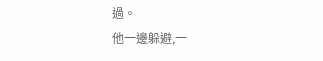過。
他一邊躲避,一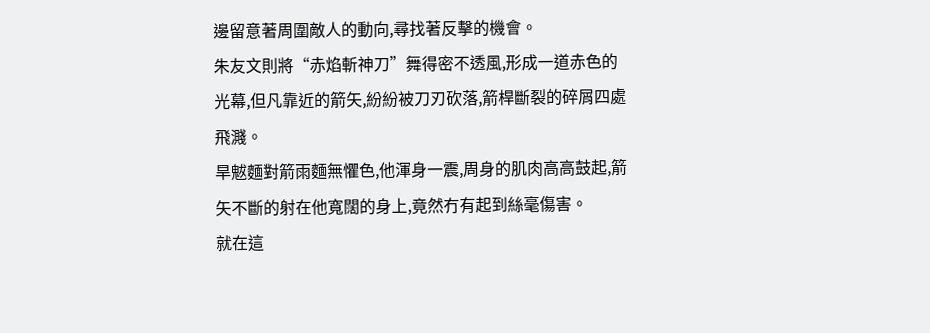邊留意著周圍敵人的動向,尋找著反擊的機會。
朱友文則將“赤焰斬神刀”舞得密不透風,形成一道赤色的光幕,但凡靠近的箭矢,紛紛被刀刃砍落,箭桿斷裂的碎屑四處飛濺。
旱魃麵對箭雨麵無懼色,他渾身一震,周身的肌肉高高鼓起,箭矢不斷的射在他寬闊的身上,竟然冇有起到絲毫傷害。
就在這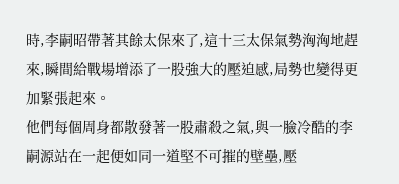時,李嗣昭帶著其餘太保來了,這十三太保氣勢洶洶地趕來,瞬間給戰場增添了一股強大的壓迫感,局勢也變得更加緊張起來。
他們每個周身都散發著一股肅殺之氣,與一臉冷酷的李嗣源站在一起便如同一道堅不可摧的壁壘,壓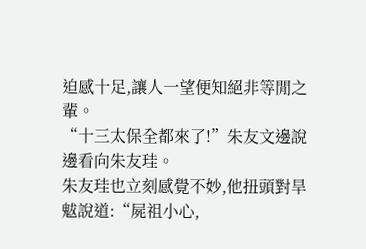迫感十足,讓人一望便知絕非等閒之輩。
“十三太保全都來了!”朱友文邊說邊看向朱友珪。
朱友珪也立刻感覺不妙,他扭頭對旱魃說道:“屍祖小心,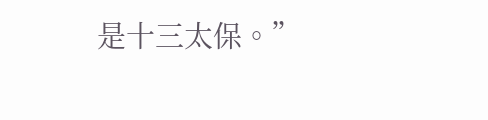是十三太保。”